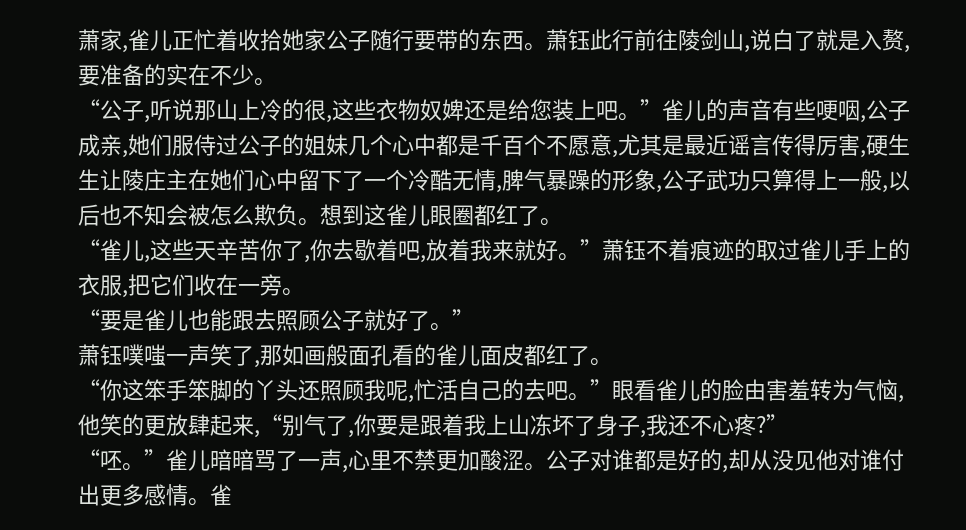萧家,雀儿正忙着收拾她家公子随行要带的东西。萧钰此行前往陵剑山,说白了就是入赘,要准备的实在不少。
“公子,听说那山上冷的很,这些衣物奴婢还是给您装上吧。”雀儿的声音有些哽咽,公子成亲,她们服侍过公子的姐妹几个心中都是千百个不愿意,尤其是最近谣言传得厉害,硬生生让陵庄主在她们心中留下了一个冷酷无情,脾气暴躁的形象,公子武功只算得上一般,以后也不知会被怎么欺负。想到这雀儿眼圈都红了。
“雀儿,这些天辛苦你了,你去歇着吧,放着我来就好。”萧钰不着痕迹的取过雀儿手上的衣服,把它们收在一旁。
“要是雀儿也能跟去照顾公子就好了。”
萧钰噗嗤一声笑了,那如画般面孔看的雀儿面皮都红了。
“你这笨手笨脚的丫头还照顾我呢,忙活自己的去吧。”眼看雀儿的脸由害羞转为气恼,他笑的更放肆起来,“别气了,你要是跟着我上山冻坏了身子,我还不心疼?”
“呸。”雀儿暗暗骂了一声,心里不禁更加酸涩。公子对谁都是好的,却从没见他对谁付出更多感情。雀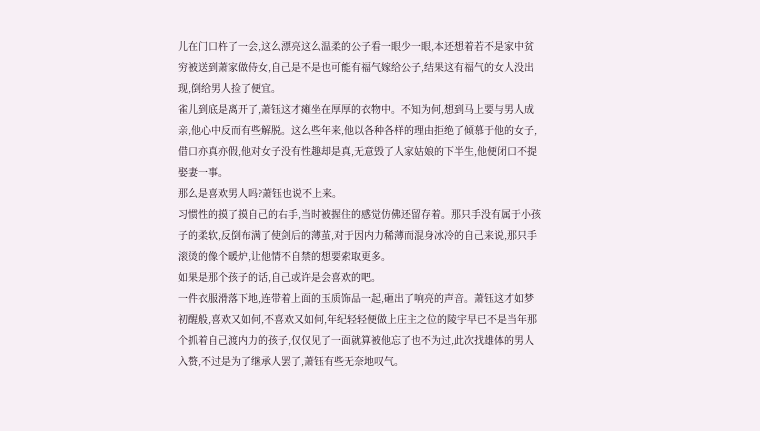儿在门口杵了一会,这么漂亮这么温柔的公子看一眼少一眼,本还想着若不是家中贫穷被送到萧家做侍女,自己是不是也可能有福气嫁给公子,结果这有福气的女人没出现,倒给男人捡了便宜。
雀儿到底是离开了,萧钰这才瘫坐在厚厚的衣物中。不知为何,想到马上要与男人成亲,他心中反而有些解脱。这么些年来,他以各种各样的理由拒绝了倾慕于他的女子,借口亦真亦假,他对女子没有性趣却是真,无意毁了人家姑娘的下半生,他便闭口不提娶妻一事。
那么是喜欢男人吗?萧钰也说不上来。
习惯性的摸了摸自己的右手,当时被握住的感觉仿佛还留存着。那只手没有属于小孩子的柔软,反倒布满了使剑后的薄茧,对于因内力稀薄而混身冰冷的自己来说,那只手滚烫的像个暖炉,让他情不自禁的想要索取更多。
如果是那个孩子的话,自己或许是会喜欢的吧。
一件衣服滑落下地,连带着上面的玉质饰品一起,砸出了响亮的声音。萧钰这才如梦初醒般,喜欢又如何,不喜欢又如何,年纪轻轻便做上庄主之位的陵宇早已不是当年那个抓着自己渡内力的孩子,仅仅见了一面就算被他忘了也不为过,此次找雄体的男人入赘,不过是为了继承人罢了,萧钰有些无奈地叹气。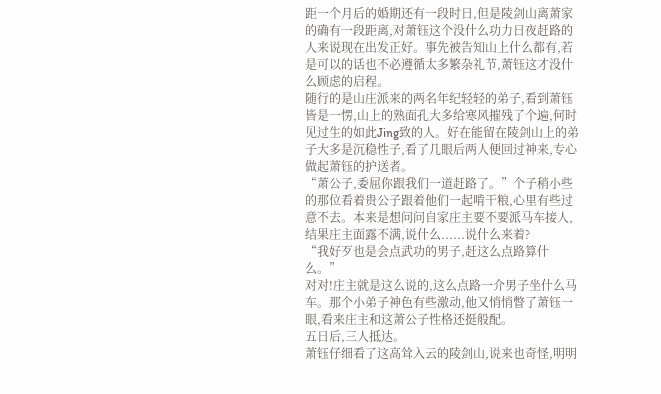距一个月后的婚期还有一段时日,但是陵剑山离萧家的确有一段距离,对萧钰这个没什么功力日夜赶路的人来说现在出发正好。事先被告知山上什么都有,若是可以的话也不必遵循太多繁杂礼节,萧钰这才没什么顾虑的启程。
随行的是山庄派来的两名年纪轻轻的弟子,看到萧钰皆是一愣,山上的熟面孔大多给寒风摧残了个遍,何时见过生的如此Jing致的人。好在能留在陵剑山上的弟子大多是沉稳性子,看了几眼后两人便回过神来,专心做起萧钰的护送者。
“萧公子,委屈你跟我们一道赶路了。”个子稍小些的那位看着贵公子跟着他们一起啃干粮,心里有些过意不去。本来是想问问自家庄主要不要派马车接人,结果庄主面露不满,说什么......说什么来着?
“我好歹也是会点武功的男子,赶这么点路算什么。”
对对!庄主就是这么说的,这么点路一介男子坐什么马车。那个小弟子神色有些激动,他又悄悄瞥了萧钰一眼,看来庄主和这萧公子性格还挺般配。
五日后,三人抵达。
萧钰仔细看了这高耸入云的陵剑山,说来也奇怪,明明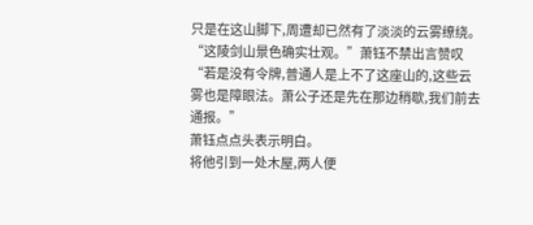只是在这山脚下,周遭却已然有了淡淡的云雾缭绕。
“这陵剑山景色确实壮观。”萧钰不禁出言赞叹
“若是没有令牌,普通人是上不了这座山的,这些云雾也是障眼法。萧公子还是先在那边稍歇,我们前去通报。”
萧钰点点头表示明白。
将他引到一处木屋,两人便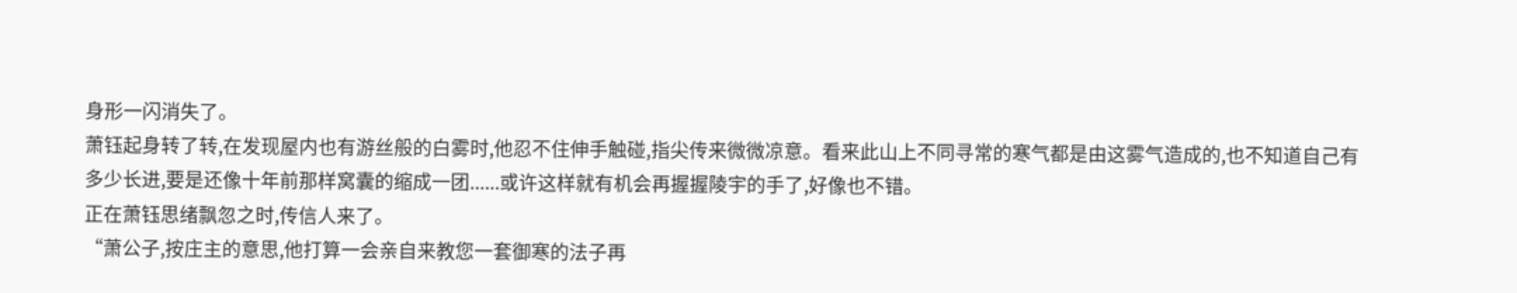身形一闪消失了。
萧钰起身转了转,在发现屋内也有游丝般的白雾时,他忍不住伸手触碰,指尖传来微微凉意。看来此山上不同寻常的寒气都是由这雾气造成的,也不知道自己有多少长进,要是还像十年前那样窝囊的缩成一团......或许这样就有机会再握握陵宇的手了,好像也不错。
正在萧钰思绪飘忽之时,传信人来了。
“萧公子,按庄主的意思,他打算一会亲自来教您一套御寒的法子再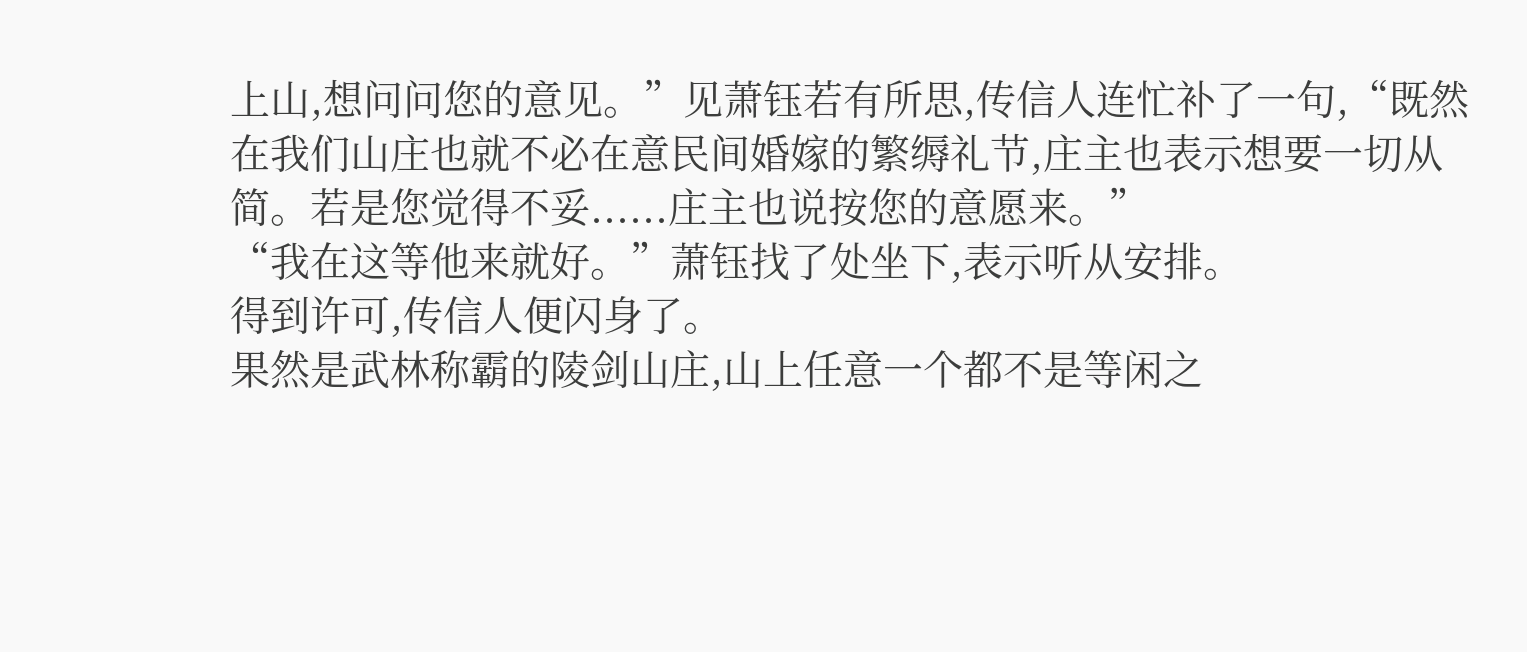上山,想问问您的意见。”见萧钰若有所思,传信人连忙补了一句,“既然在我们山庄也就不必在意民间婚嫁的繁缛礼节,庄主也表示想要一切从简。若是您觉得不妥......庄主也说按您的意愿来。”
“我在这等他来就好。”萧钰找了处坐下,表示听从安排。
得到许可,传信人便闪身了。
果然是武林称霸的陵剑山庄,山上任意一个都不是等闲之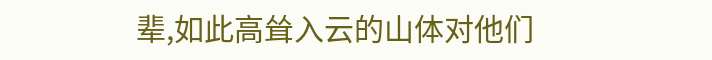辈,如此高耸入云的山体对他们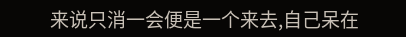来说只消一会便是一个来去,自己呆在